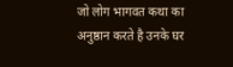जो लोग भागवत कथा का अनुष्ठान करते है उनके घर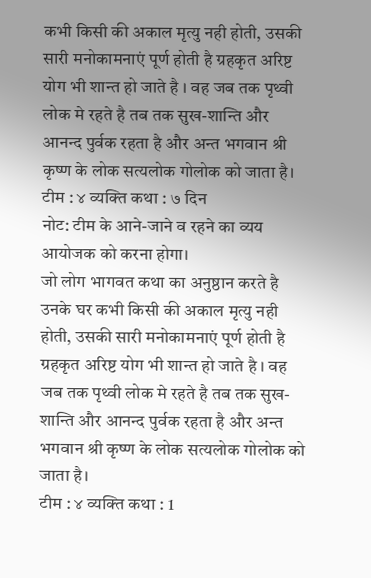कभी किसी की अकाल मृत्यु नही होती, उसकी सारी मनोकामनाएं पूर्ण होती है ग्रहकृत अरिष्ट योग भी शान्त हो जाते है । वह जब तक पृथ्वी लोक मे रहते है तब तक सुख-शान्ति और आनन्द पुर्वक रहता है और अन्त भगवान श्री कृष्ण के लोक सत्यलोक गोलोक को जाता है।
टीम : ४ व्यक्ति कथा : ७ दिन
नोट: टीम के आने-जाने व रहने का व्यय आयोजक को करना होगा।
जो लोग भागवत कथा का अनुष्ठान करते है उनके घर कभी किसी की अकाल मृत्यु नही होती, उसकी सारी मनोकामनाएं पूर्ण होती है ग्रहकृत अरिष्ट योग भी शान्त हो जाते है । वह जब तक पृथ्वी लोक मे रहते है तब तक सुख-शान्ति और आनन्द पुर्वक रहता है और अन्त भगवान श्री कृष्ण के लोक सत्यलोक गोलोक को जाता है।
टीम : ४ व्यक्ति कथा : 1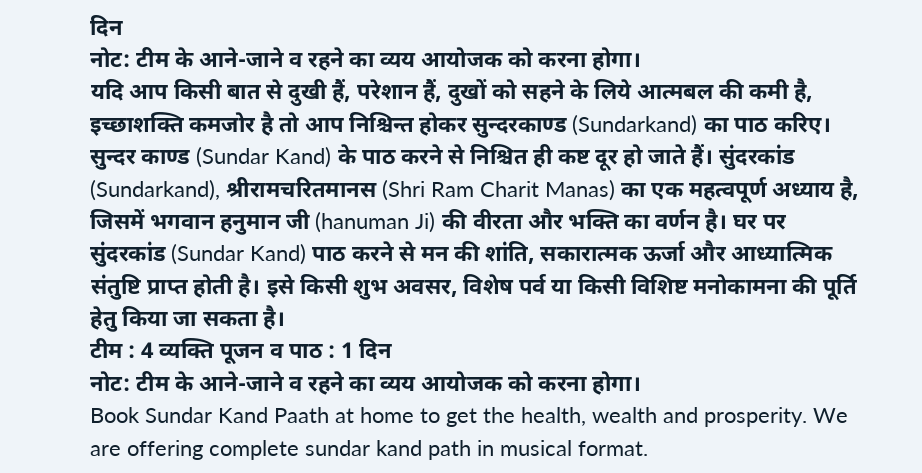दिन
नोट: टीम के आने-जाने व रहने का व्यय आयोजक को करना होगा।
यदि आप किसी बात से दुखी हैं, परेशान हैं, दुखों को सहने के लिये आत्मबल की कमी है, इच्छाशक्ति कमजोर है तो आप निश्चिन्त होकर सुन्दरकाण्ड (Sundarkand) का पाठ करिए। सुन्दर काण्ड (Sundar Kand) के पाठ करने से निश्चित ही कष्ट दूर हो जाते हैं। सुंदरकांड (Sundarkand), श्रीरामचरितमानस (Shri Ram Charit Manas) का एक महत्वपूर्ण अध्याय है, जिसमें भगवान हनुमान जी (hanuman Ji) की वीरता और भक्ति का वर्णन है। घर पर सुंदरकांड (Sundar Kand) पाठ करने से मन की शांति, सकारात्मक ऊर्जा और आध्यात्मिक संतुष्टि प्राप्त होती है। इसे किसी शुभ अवसर, विशेष पर्व या किसी विशिष्ट मनोकामना की पूर्ति हेतु किया जा सकता है।
टीम : 4 व्यक्ति पूजन व पाठ : 1 दिन
नोट: टीम के आने-जाने व रहने का व्यय आयोजक को करना होगा।
Book Sundar Kand Paath at home to get the health, wealth and prosperity. We are offering complete sundar kand path in musical format.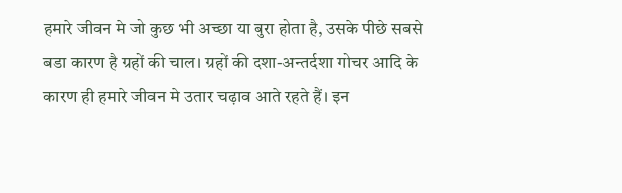हमारे जीवन मे जो कुछ भी अच्छा या बुरा होता है, उसके पीछे सबसे बडा कारण है ग्रहों की चाल। ग्रहों की दशा-अन्तर्दशा गोचर आदि के कारण ही हमारे जीवन मे उतार चढ़ाव आते रहते हैं। इन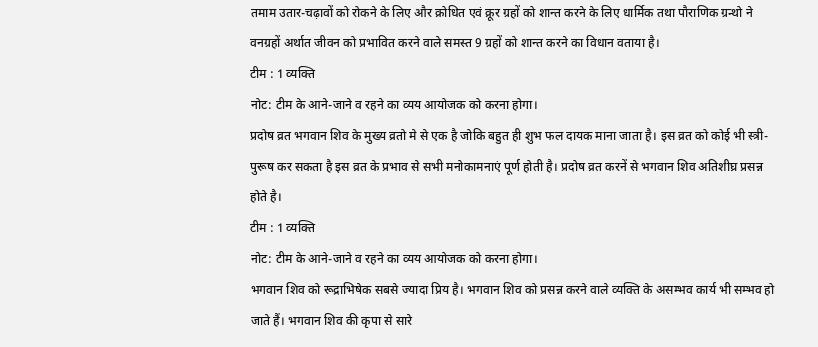तमाम उतार-चढ़ावों को रोकने के लिए और क्रोधित एवं क्रूर ग्रहों को शान्त करने के लिए धार्मिक तथा पौराणिक ग्रन्थो ने वनग्रहों अर्थात जीवन को प्रभावित करने वाले समस्त 9 ग्रहों को शान्त करने का विधान वताया है।
टीम : 1 व्यक्ति
नोट: टीम के आने-जाने व रहने का व्यय आयोजक को करना होगा।
प्रदोष व्रत भगवान शिव के मुख्य व्रतो मे से एक है जोकि बहुत ही शुभ फल दायक माना जाता है। इस व्रत को कोई भी स्त्री-पुरूष कर सकता है इस व्रत के प्रभाव से सभी मनोकामनाएं पूर्ण होती है। प्रदोष व्रत करनें से भगवान शिव अतिशीघ्र प्रसन्न होते है।
टीम : 1 व्यक्ति
नोट: टीम के आने-जाने व रहने का व्यय आयोजक को करना होगा।
भगवान शिव को रूद्राभिषेक सबसे ज्यादा प्रिय है। भगवान शिव को प्रसन्न करने वाले व्यक्ति के असम्भव कार्य भी सम्भव हो जाते हैं। भगवान शिव की कृपा से सारे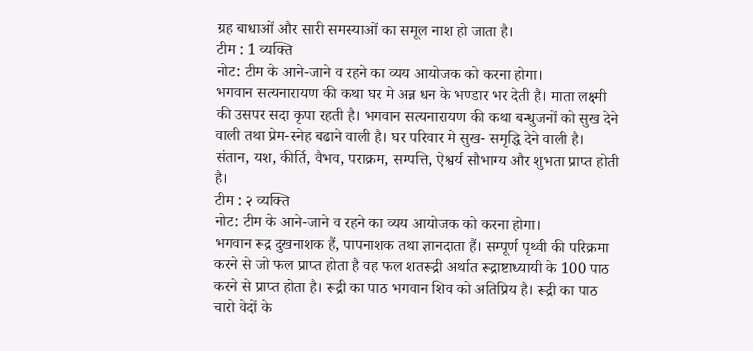ग्रह बाधाओं और सारी समस्याओं का समूल नाश हो जाता है।
टीम : 1 व्यक्ति
नोट: टीम के आने-जाने व रहने का व्यय आयोजक को करना होगा।
भगवान सत्यनारायण की कथा घर मे अन्न धन के भण्डार भर देती है। माता लक्ष्मी की उसपर सदा कृपा रहती है। भगवान सत्यनारायण की कथा बन्धुजनों को सुख देने वाली तथा प्रेम-स्नेह बढाने वाली है। घर परिवार मे सुख- समृद्धि देने वाली है। संतान, यश, कीर्ति, वैभव, पराक्रम, सम्पत्ति, ऐश्वर्य सौभाग्य और शुभता प्राप्त होती है।
टीम : २ व्यक्ति
नोट: टीम के आने-जाने व रहने का व्यय आयोजक को करना होगा।
भगवान रूद्र दुखनाशक हैं, पापनाशक तथा ज्ञानदाता हैं। सम्पूर्ण पृथ्वी की परिक्रमा करने से जो फल प्राप्त होता है वह फल शतरूद्री अर्थात रूद्राष्टाध्यायी के 100 पाठ करने से प्राप्त होता है। रूद्री का पाठ भगवान शिव को अतिप्रिय है। रूद्री का पाठ चारो वेदों के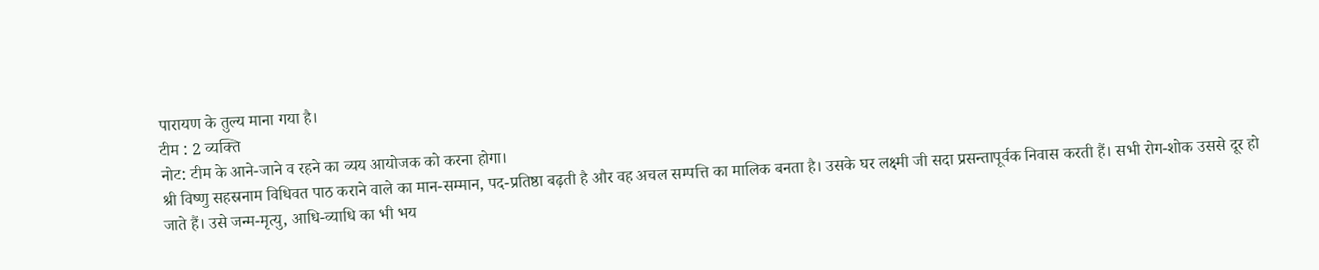पारायण के तुल्य माना गया है।
टीम : 2 व्यक्ति
नोट: टीम के आने-जाने व रहने का व्यय आयोजक को करना होगा।
श्री विष्णु सहस्रनाम विधिवत पाठ कराने वाले का मान-सम्मान, पद-प्रतिष्ठा बढ़ती है और वह अचल सम्पत्ति का मालिक बनता है। उसके घर लक्ष्मी जी सदा प्रसन्तापूर्वक निवास करती हैं। सभी रोग-शोक उससे दूर हो जाते हैं। उसे जन्म-मृत्यु, आधि-व्याधि का भी भय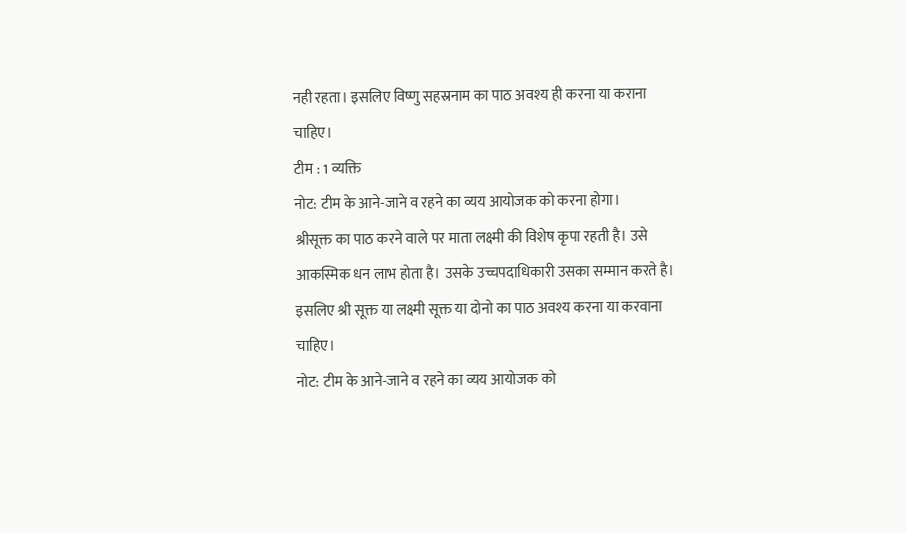नही रहता। इसलिए विष्णु सहस्रनाम का पाठ अवश्य ही करना या कराना चाहिए।
टीम : 1 व्यक्ति
नोट: टीम के आने-जाने व रहने का व्यय आयोजक को करना होगा।
श्रीसूक्त का पाठ करने वाले पर माता लक्ष्मी की विशेष कृपा रहती है। उसे आकस्मिक धन लाभ होता है। उसके उच्चपदाधिकारी उसका सम्मान करते है। इसलिए श्री सूक्त या लक्ष्मी सूक्त या दोनो का पाठ अवश्य करना या करवाना चाहिए।
नोट: टीम के आने-जाने व रहने का व्यय आयोजक को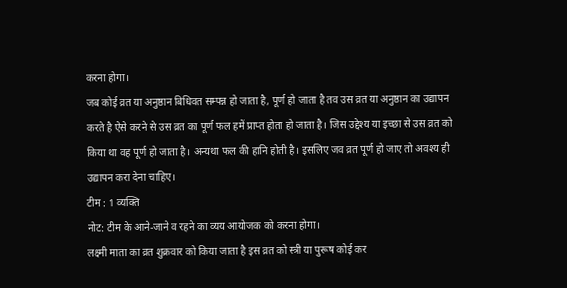करना होगा।
जब कोई व्रत या अनुष्ठान बिधिवत सम्पन्न हो जाता है, पूर्ण हो जाता है तव उस व्रत या अनुष्ठान का उद्यापन करते है ऐसे करने से उस व्रत का पूर्ण फल हमें प्राप्त होता हो जाता है। जिस उद्देश्य या इच्छा से उस व्रत को किया था वह पूर्ण हो जाता है। अन्यथा फल की हानि होती है। इसलिए जव व्रत पूर्ण हो जाए तो अवश्य ही उद्यापन करा देना चाहिए।
टीम : 1 व्यक्ति
नोट: टीम के आने-जाने व रहने का व्यय आयोजक को करना होगा।
लक्ष्मी माता का व्रत शुक्रवार को किया जाता है इस व्रत को स्त्री या पुरूष कोई कर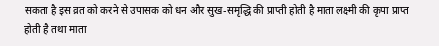सकता है इस व्रत को करने से उपासक को धन और सुख-समृद्धि की प्राप्ती होती है माता लक्ष्मी की कृपा प्राप्त होती है तथा माता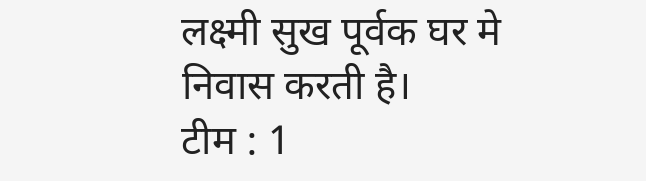लक्ष्मी सुख पूर्वक घर मे निवास करती है।
टीम : 1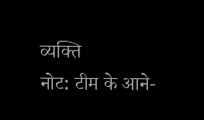व्यक्ति
नोट: टीम के आने-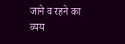जाने व रहने का व्यय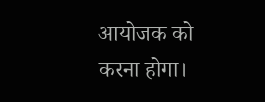आयोजक को करना होगा।